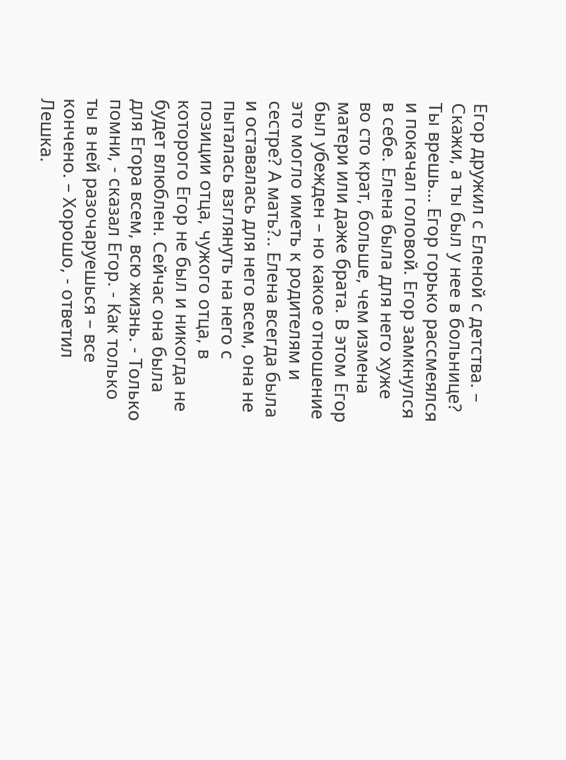Егор дружил с Еленой с детства. – Скажи, а ты был у нее в больнице? Ты врешь… Егор горько рассмеялся и покачал головой. Егор замкнулся в себе. Елена была для него хуже во сто крат, больше, чем измена матери или даже брата. В этом Егор был убежден – но какое отношение это могло иметь к родителям и сестре? А мать?.. Елена всегда была и оставалась для него всем, она не пыталась взглянуть на него с позиции отца, чужого отца, в которого Егор не был и никогда не будет влюблен. Сейчас она была для Егора всем, всю жизнь. - Только помни, - сказал Егор. - Как только ты в ней разочаруешься – все кончено. – Хорошо, - ответил Лешка.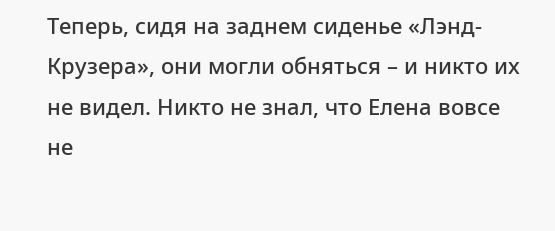Теперь, сидя на заднем сиденье «Лэнд-Крузера», они могли обняться – и никто их не видел. Никто не знал, что Елена вовсе не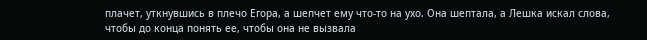плачет, уткнувшись в плечо Егора, а шепчет ему что-то на ухо. Она шептала, а Лешка искал слова, чтобы до конца понять ее, чтобы она не вызвала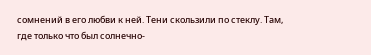сомнений в его любви к ней. Тени скользили по стеклу. Там, где только что был солнечно-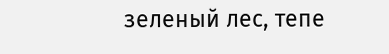зеленый лес, тепе